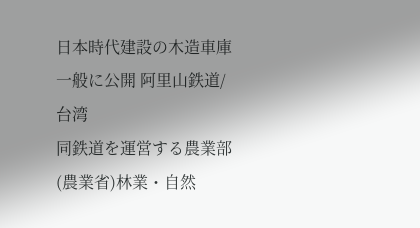日本時代建設の木造車庫 一般に公開 阿里山鉄道/台湾
同鉄道を運営する農業部(農業省)林業・自然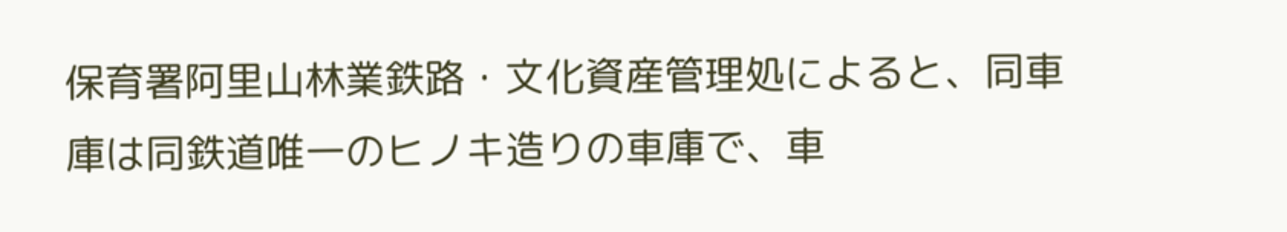保育署阿里山林業鉄路・文化資産管理処によると、同車庫は同鉄道唯一のヒノキ造りの車庫で、車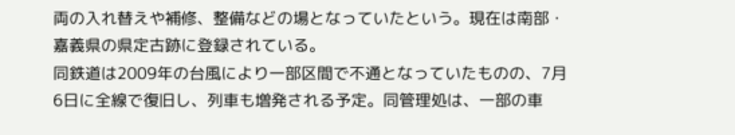両の入れ替えや補修、整備などの場となっていたという。現在は南部・嘉義県の県定古跡に登録されている。
同鉄道は2009年の台風により一部区間で不通となっていたものの、7月6日に全線で復旧し、列車も増発される予定。同管理処は、一部の車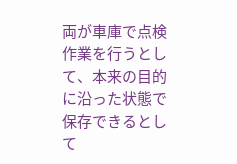両が車庫で点検作業を行うとして、本来の目的に沿った状態で保存できるとして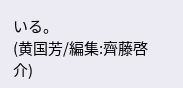いる。
(黄国芳/編集:齊藤啓介)